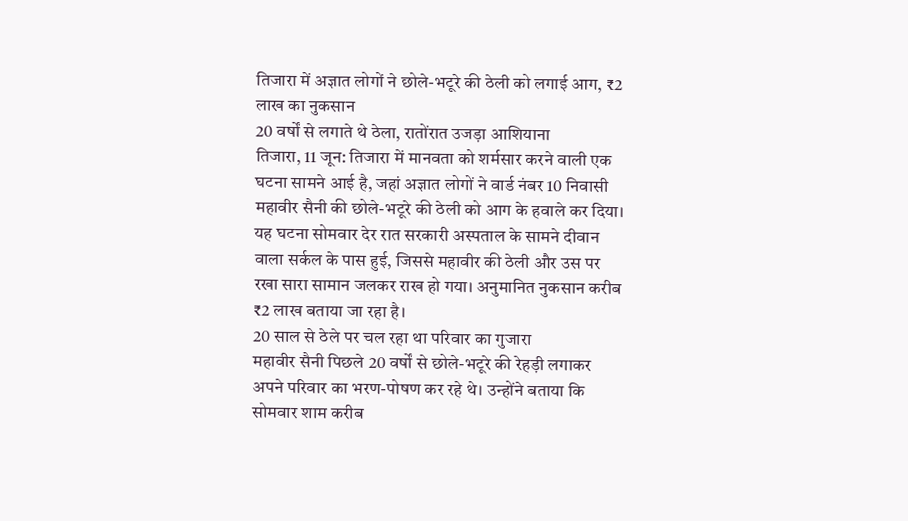तिजारा में अज्ञात लोगों ने छोले-भटूरे की ठेली को लगाई आग, ₹2 लाख का नुकसान
20 वर्षों से लगाते थे ठेला, रातोंरात उजड़ा आशियाना
तिजारा, 11 जून: तिजारा में मानवता को शर्मसार करने वाली एक घटना सामने आई है, जहां अज्ञात लोगों ने वार्ड नंबर 10 निवासी महावीर सैनी की छोले-भटूरे की ठेली को आग के हवाले कर दिया। यह घटना सोमवार देर रात सरकारी अस्पताल के सामने दीवान वाला सर्कल के पास हुई, जिससे महावीर की ठेली और उस पर रखा सारा सामान जलकर राख हो गया। अनुमानित नुकसान करीब ₹2 लाख बताया जा रहा है।
20 साल से ठेले पर चल रहा था परिवार का गुजारा
महावीर सैनी पिछले 20 वर्षों से छोले-भटूरे की रेहड़ी लगाकर अपने परिवार का भरण-पोषण कर रहे थे। उन्होंने बताया कि सोमवार शाम करीब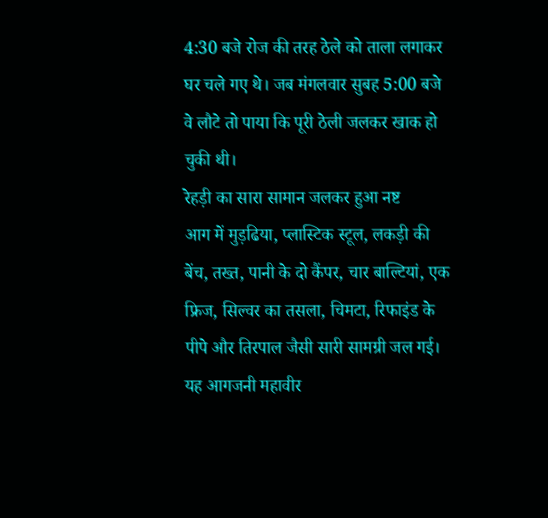4:30 बजे रोज की तरह ठेले को ताला लगाकर घर चले गए थे। जब मंगलवार सुबह 5:00 बजे वे लौटे तो पाया कि पूरी ठेली जलकर खाक हो चुकी थी।
रेहड़ी का सारा सामान जलकर हुआ नष्ट
आग में मुड़ढिया, प्लास्टिक स्टूल, लकड़ी की बेंच, तख्त, पानी के दो कैंपर, चार बाल्टियां, एक फ्रिज, सिल्वर का तसला, चिमटा, रिफाइंड के पीपे और तिरपाल जैसी सारी सामग्री जल गई। यह आगजनी महावीर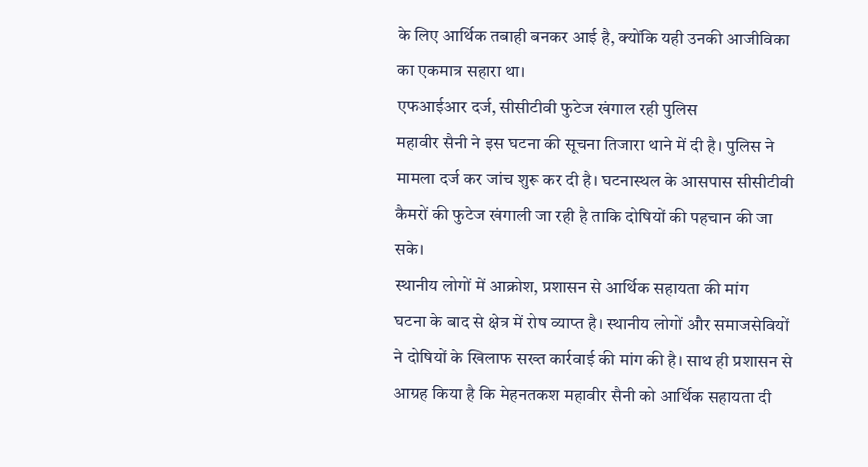के लिए आर्थिक तबाही बनकर आई है, क्योंकि यही उनकी आजीविका का एकमात्र सहारा था।
एफआईआर दर्ज, सीसीटीवी फुटेज खंगाल रही पुलिस
महावीर सैनी ने इस घटना की सूचना तिजारा थाने में दी है। पुलिस ने मामला दर्ज कर जांच शुरू कर दी है। घटनास्थल के आसपास सीसीटीवी कैमरों की फुटेज खंगाली जा रही है ताकि दोषियों की पहचान की जा सके।
स्थानीय लोगों में आक्रोश, प्रशासन से आर्थिक सहायता की मांग
घटना के बाद से क्षेत्र में रोष व्याप्त है। स्थानीय लोगों और समाजसेवियों ने दोषियों के खिलाफ सख्त कार्रवाई की मांग की है। साथ ही प्रशासन से आग्रह किया है कि मेहनतकश महावीर सैनी को आर्थिक सहायता दी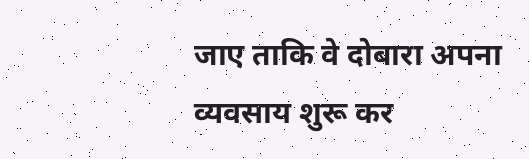जाए ताकि वे दोबारा अपना व्यवसाय शुरू कर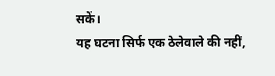सकें।
यह घटना सिर्फ एक ठेलेवाले की नहीं,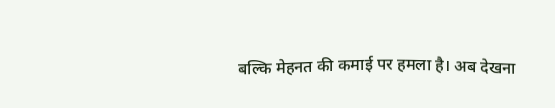बल्कि मेहनत की कमाई पर हमला है। अब देखना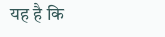यह है कि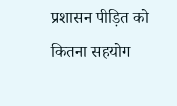प्रशासन पीड़ित को कितना सहयोग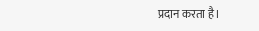प्रदान करता है।